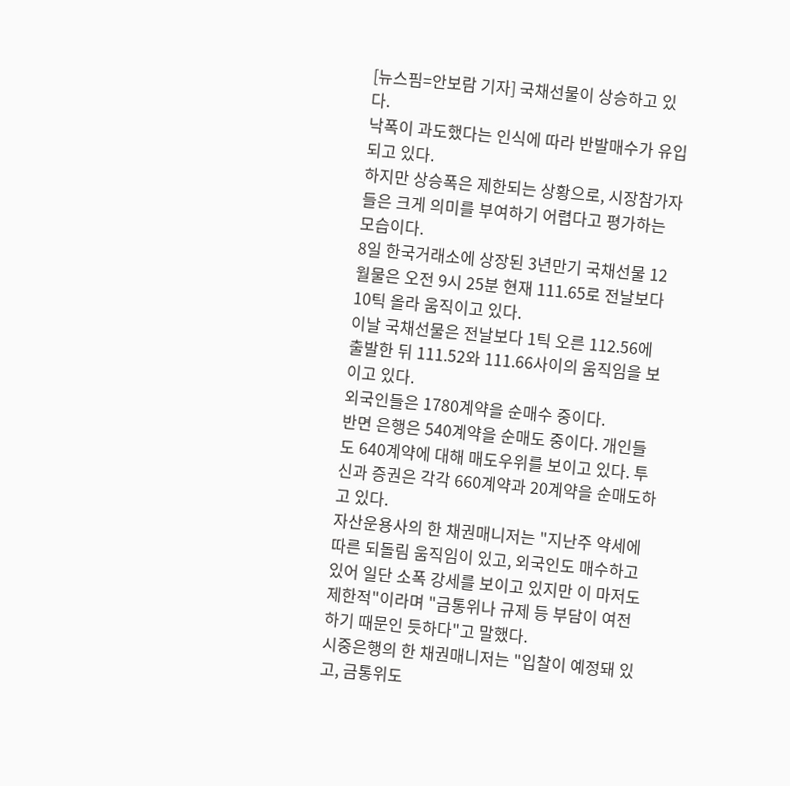[뉴스핌=안보람 기자] 국채선물이 상승하고 있다.
낙폭이 과도했다는 인식에 따라 반발매수가 유입되고 있다.
하지만 상승폭은 제한되는 상황으로, 시장참가자들은 크게 의미를 부여하기 어렵다고 평가하는 모습이다.
8일 한국거래소에 상장된 3년만기 국채선물 12월물은 오전 9시 25분 현재 111.65로 전날보다 10틱 올라 움직이고 있다.
이날 국채선물은 전날보다 1틱 오른 112.56에 출발한 뒤 111.52와 111.66사이의 움직임을 보이고 있다.
외국인들은 1780계약을 순매수 중이다.
반면 은행은 540계약을 순매도 중이다. 개인들도 640계약에 대해 매도우위를 보이고 있다. 투신과 증권은 각각 660계약과 20계약을 순매도하고 있다.
자산운용사의 한 채권매니저는 "지난주 약세에 따른 되돌림 움직임이 있고, 외국인도 매수하고 있어 일단 소폭 강세를 보이고 있지만 이 마저도 제한적"이라며 "금통위나 규제 등 부담이 여전하기 때문인 듯하다"고 말했다.
시중은행의 한 채권매니저는 "입찰이 예정돼 있고, 금통위도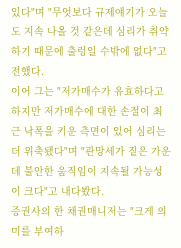있다"며 "무엇보다 규제얘기가 오늘도 지속 나올 것 같은데 심리가 취약하기 때문에 출렁일 수밖에 없다"고 전했다.
이어 그는 "저가매수가 유효하다고 하지만 저가매수에 대한 손절이 최근 낙폭을 키운 측면이 있어 심리는 더 위축됐다"며 "관망세가 짙은 가운데 불안한 움직임이 지속될 가능성이 크다"고 내다봤다.
증권사의 한 채권매니저는 "크게 의미를 부여하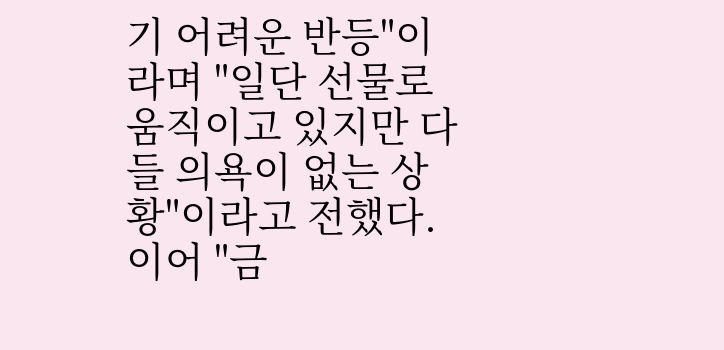기 어려운 반등"이라며 "일단 선물로 움직이고 있지만 다들 의욕이 없는 상황"이라고 전했다.
이어 "금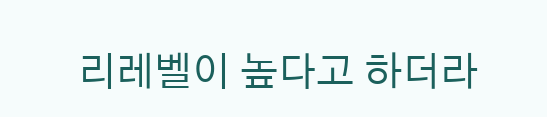리레벨이 높다고 하더라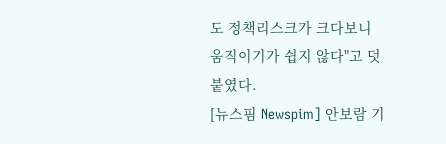도 정책리스크가 크다보니 움직이기가 쉽지 않다"고 덧붙였다.
[뉴스핌 Newspim] 안보람 기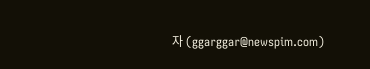자 (ggarggar@newspim.com)